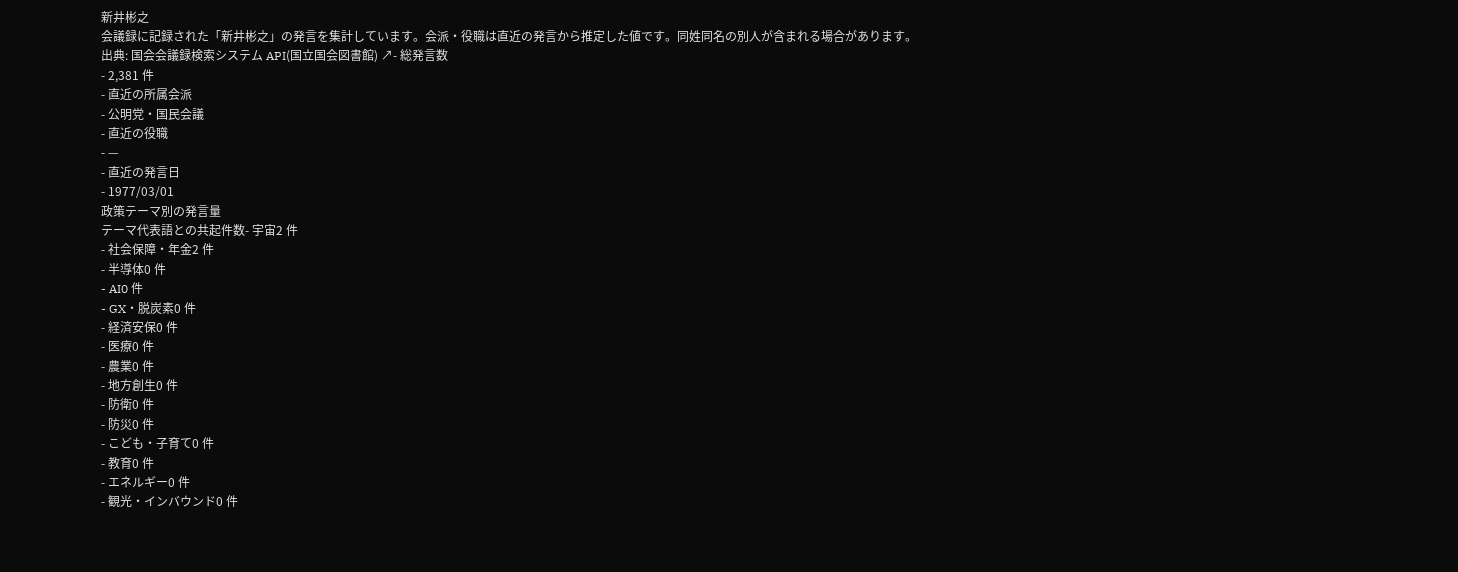新井彬之
会議録に記録された「新井彬之」の発言を集計しています。会派・役職は直近の発言から推定した値です。同姓同名の別人が含まれる場合があります。
出典: 国会会議録検索システム API(国立国会図書館) ↗- 総発言数
- 2,381 件
- 直近の所属会派
- 公明党・国民会議
- 直近の役職
- —
- 直近の発言日
- 1977/03/01
政策テーマ別の発言量
テーマ代表語との共起件数- 宇宙2 件
- 社会保障・年金2 件
- 半導体0 件
- AI0 件
- GX・脱炭素0 件
- 経済安保0 件
- 医療0 件
- 農業0 件
- 地方創生0 件
- 防衛0 件
- 防災0 件
- こども・子育て0 件
- 教育0 件
- エネルギー0 件
- 観光・インバウンド0 件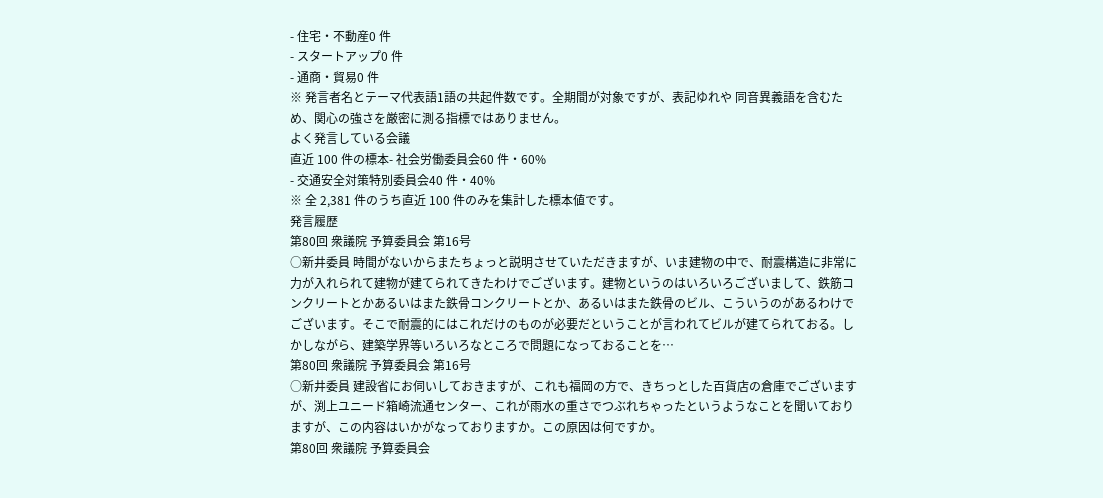- 住宅・不動産0 件
- スタートアップ0 件
- 通商・貿易0 件
※ 発言者名とテーマ代表語1語の共起件数です。全期間が対象ですが、表記ゆれや 同音異義語を含むため、関心の強さを厳密に測る指標ではありません。
よく発言している会議
直近 100 件の標本- 社会労働委員会60 件・60%
- 交通安全対策特別委員会40 件・40%
※ 全 2,381 件のうち直近 100 件のみを集計した標本値です。
発言履歴
第80回 衆議院 予算委員会 第16号
○新井委員 時間がないからまたちょっと説明させていただきますが、いま建物の中で、耐震構造に非常に力が入れられて建物が建てられてきたわけでございます。建物というのはいろいろございまして、鉄筋コンクリートとかあるいはまた鉄骨コンクリートとか、あるいはまた鉄骨のビル、こういうのがあるわけでございます。そこで耐震的にはこれだけのものが必要だということが言われてビルが建てられておる。しかしながら、建築学界等いろいろなところで問題になっておることを…
第80回 衆議院 予算委員会 第16号
○新井委員 建設省にお伺いしておきますが、これも福岡の方で、きちっとした百貨店の倉庫でございますが、渕上ユニード箱崎流通センター、これが雨水の重さでつぶれちゃったというようなことを聞いておりますが、この内容はいかがなっておりますか。この原因は何ですか。
第80回 衆議院 予算委員会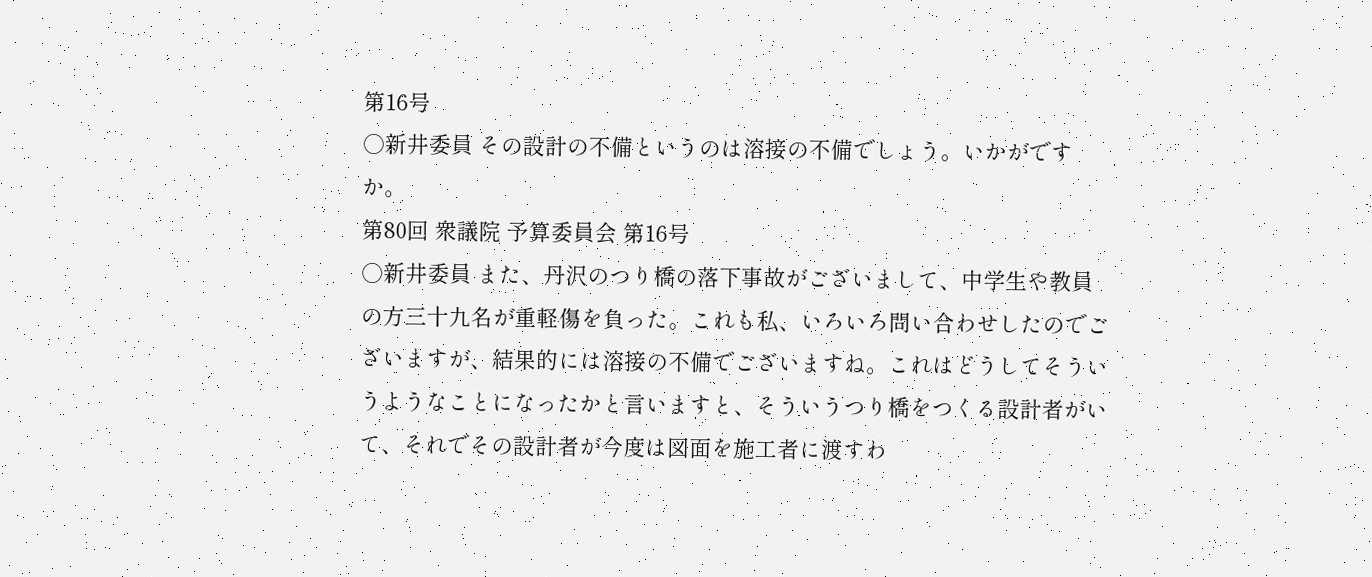第16号
○新井委員 その設計の不備というのは溶接の不備でしょう。いかがですか。
第80回 衆議院 予算委員会 第16号
○新井委員 また、丹沢のつり橋の落下事故がございまして、中学生や教員の方三十九名が重軽傷を負った。これも私、いろいろ問い合わせしたのでございますが、結果的には溶接の不備でございますね。これはどうしてそういうようなことになったかと言いますと、そういうつり橋をつくる設計者がいて、それでその設計者が今度は図面を施工者に渡すわ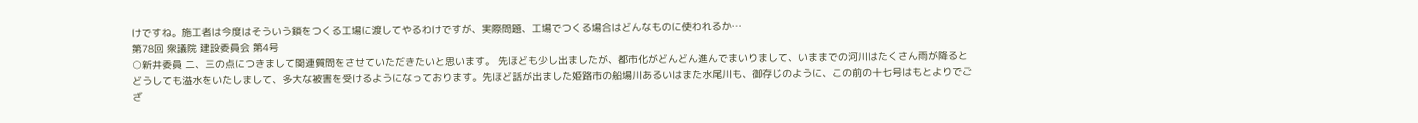けですね。施工者は今度はそういう鎖をつくる工場に渡してやるわけですが、実際問題、工場でつくる場合はどんなものに使われるか…
第78回 衆議院 建設委員会 第4号
○新井委員 二、三の点につきまして関連質問をさせていただきたいと思います。 先ほども少し出ましたが、都市化がどんどん進んでまいりまして、いままでの河川はたくさん雨が降るとどうしても溢水をいたしまして、多大な被害を受けるようになっております。先ほど話が出ました姫路市の船場川あるいはまた水尾川も、御存じのように、この前の十七号はもとよりでござ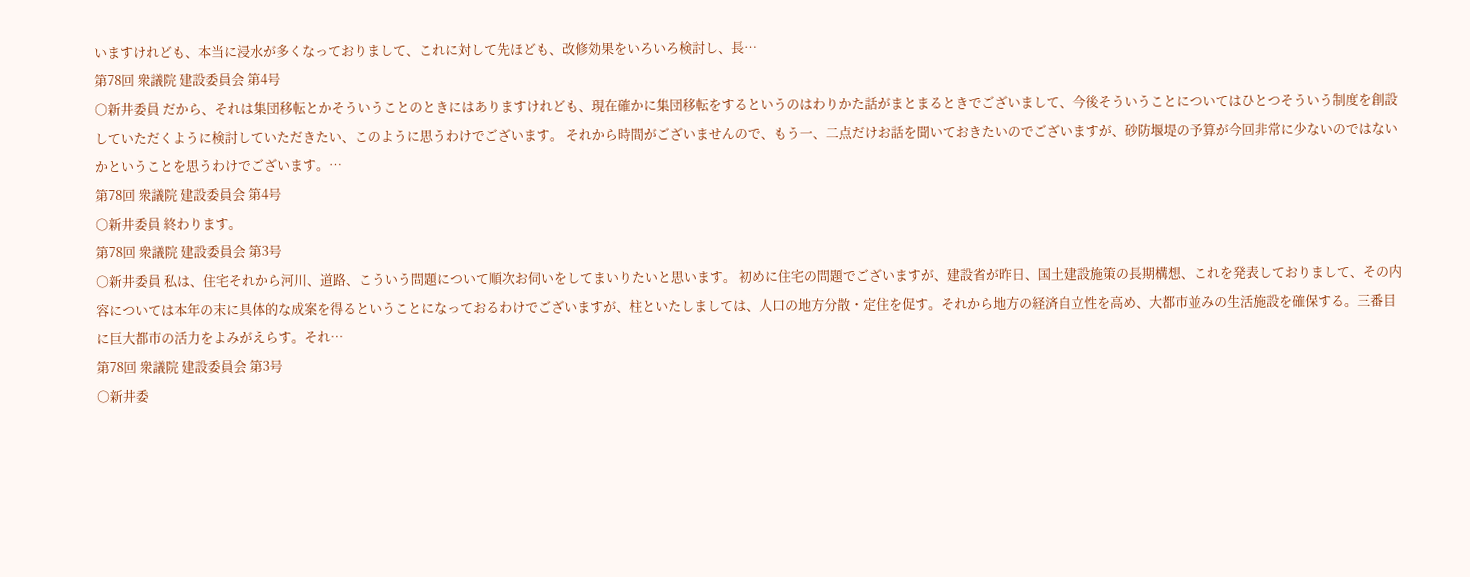いますけれども、本当に浸水が多くなっておりまして、これに対して先ほども、改修効果をいろいろ検討し、長…
第78回 衆議院 建設委員会 第4号
○新井委員 だから、それは集団移転とかそういうことのときにはありますけれども、現在確かに集団移転をするというのはわりかた話がまとまるときでございまして、今後そういうことについてはひとつそういう制度を創設していただくように検討していただきたい、このように思うわけでございます。 それから時間がございませんので、もう一、二点だけお話を聞いておきたいのでございますが、砂防堰堤の予算が今回非常に少ないのではないかということを思うわけでございます。…
第78回 衆議院 建設委員会 第4号
○新井委員 終わります。
第78回 衆議院 建設委員会 第3号
○新井委員 私は、住宅それから河川、道路、こういう問題について順次お伺いをしてまいりたいと思います。 初めに住宅の問題でございますが、建設省が昨日、国土建設施策の長期構想、これを発表しておりまして、その内容については本年の末に具体的な成案を得るということになっておるわけでございますが、柱といたしましては、人口の地方分散・定住を促す。それから地方の経済自立性を高め、大都市並みの生活施設を確保する。三番目に巨大都市の活力をよみがえらす。それ…
第78回 衆議院 建設委員会 第3号
○新井委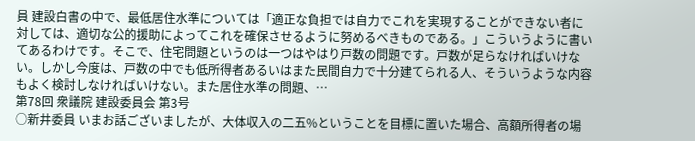員 建設白書の中で、最低居住水準については「適正な負担では自力でこれを実現することができない者に対しては、適切な公的援助によってこれを確保させるように努めるべきものである。」こういうように書いてあるわけです。そこで、住宅問題というのは一つはやはり戸数の問題です。戸数が足らなければいけない。しかし今度は、戸数の中でも低所得者あるいはまた民間自力で十分建てられる人、そういうような内容もよく検討しなければいけない。また居住水準の問題、…
第78回 衆議院 建設委員会 第3号
○新井委員 いまお話ございましたが、大体収入の二五%ということを目標に置いた場合、高額所得者の場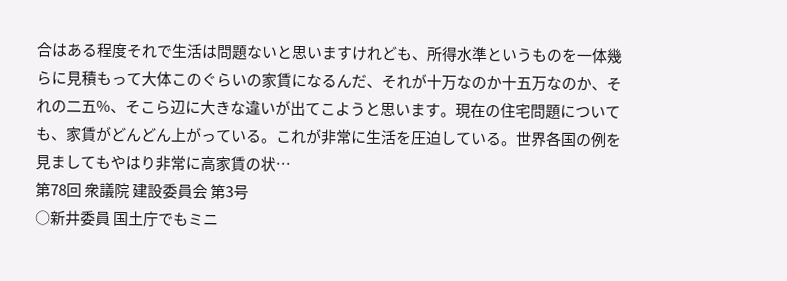合はある程度それで生活は問題ないと思いますけれども、所得水準というものを一体幾らに見積もって大体このぐらいの家賃になるんだ、それが十万なのか十五万なのか、それの二五%、そこら辺に大きな違いが出てこようと思います。現在の住宅問題についても、家賃がどんどん上がっている。これが非常に生活を圧迫している。世界各国の例を見ましてもやはり非常に高家賃の状…
第78回 衆議院 建設委員会 第3号
○新井委員 国土庁でもミニ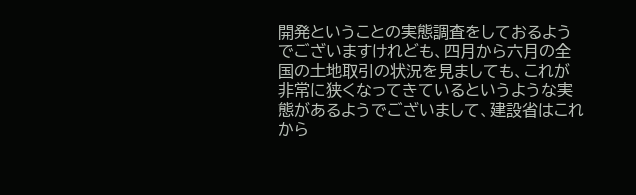開発ということの実態調査をしておるようでございますけれども、四月から六月の全国の土地取引の状況を見ましても、これが非常に狭くなってきているというような実態があるようでございまして、建設省はこれから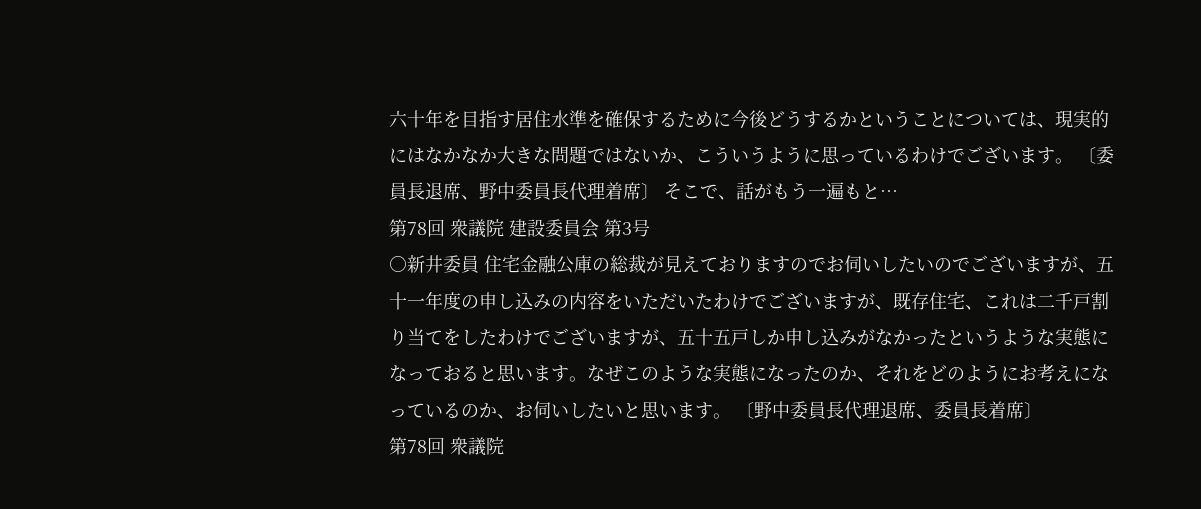六十年を目指す居住水準を確保するために今後どうするかということについては、現実的にはなかなか大きな問題ではないか、こういうように思っているわけでございます。 〔委員長退席、野中委員長代理着席〕 そこで、話がもう一遍もと…
第78回 衆議院 建設委員会 第3号
○新井委員 住宅金融公庫の総裁が見えておりますのでお伺いしたいのでございますが、五十一年度の申し込みの内容をいただいたわけでございますが、既存住宅、これは二千戸割り当てをしたわけでございますが、五十五戸しか申し込みがなかったというような実態になっておると思います。なぜこのような実態になったのか、それをどのようにお考えになっているのか、お伺いしたいと思います。 〔野中委員長代理退席、委員長着席〕
第78回 衆議院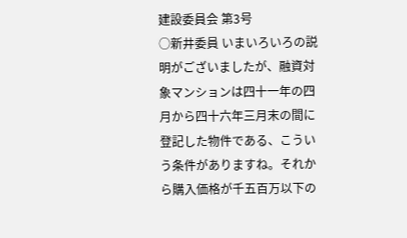建設委員会 第3号
○新井委員 いまいろいろの説明がございましたが、融資対象マンションは四十一年の四月から四十六年三月末の間に登記した物件である、こういう条件がありますね。それから購入価格が千五百万以下の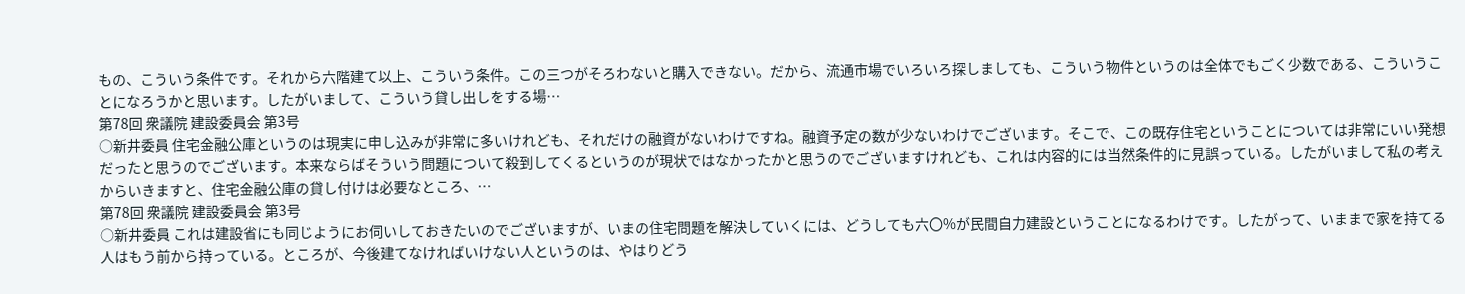もの、こういう条件です。それから六階建て以上、こういう条件。この三つがそろわないと購入できない。だから、流通市場でいろいろ探しましても、こういう物件というのは全体でもごく少数である、こういうことになろうかと思います。したがいまして、こういう貸し出しをする場…
第78回 衆議院 建設委員会 第3号
○新井委員 住宅金融公庫というのは現実に申し込みが非常に多いけれども、それだけの融資がないわけですね。融資予定の数が少ないわけでございます。そこで、この既存住宅ということについては非常にいい発想だったと思うのでございます。本来ならばそういう問題について殺到してくるというのが現状ではなかったかと思うのでございますけれども、これは内容的には当然条件的に見誤っている。したがいまして私の考えからいきますと、住宅金融公庫の貸し付けは必要なところ、…
第78回 衆議院 建設委員会 第3号
○新井委員 これは建設省にも同じようにお伺いしておきたいのでございますが、いまの住宅問題を解決していくには、どうしても六〇%が民間自力建設ということになるわけです。したがって、いままで家を持てる人はもう前から持っている。ところが、今後建てなければいけない人というのは、やはりどう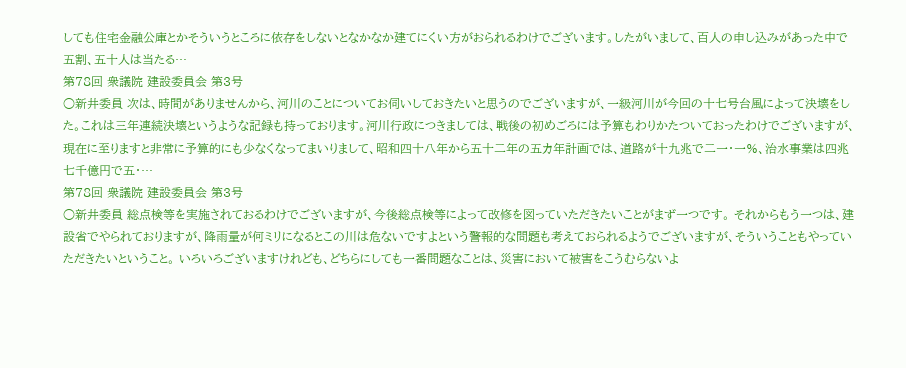しても住宅金融公庫とかそういうところに依存をしないとなかなか建てにくい方がおられるわけでございます。したがいまして、百人の申し込みがあった中で五割、五十人は当たる…
第78回 衆議院 建設委員会 第3号
○新井委員 次は、時間がありませんから、河川のことについてお伺いしておきたいと思うのでございますが、一級河川が今回の十七号台風によって決壊をした。これは三年連続決壊というような記録も持っております。河川行政につきましては、戦後の初めごろには予算もわりかたついておったわけでございますが、現在に至りますと非常に予算的にも少なくなってまいりまして、昭和四十八年から五十二年の五カ年計画では、道路が十九兆で二一・一%、治水事業は四兆七千億円で五・…
第78回 衆議院 建設委員会 第3号
○新井委員 総点検等を実施されておるわけでございますが、今後総点検等によって改修を図っていただきたいことがまず一つです。 それからもう一つは、建設省でやられておりますが、降雨量が何ミリになるとこの川は危ないですよという警報的な問題も考えておられるようでございますが、そういうこともやっていただきたいということ。 いろいろございますけれども、どちらにしても一番問題なことは、災害において被害をこうむらないよ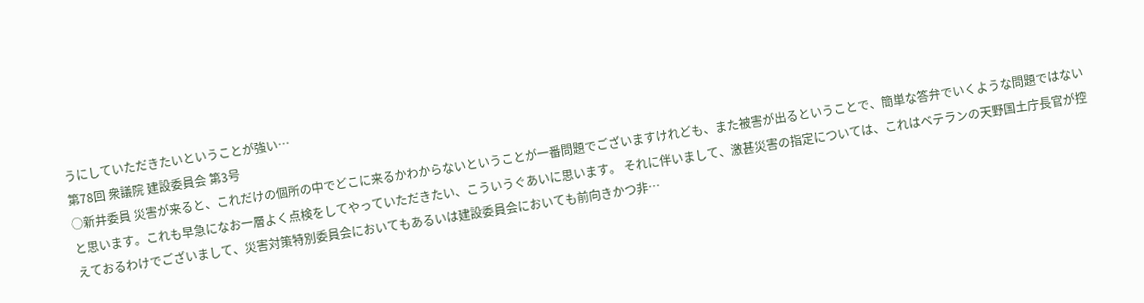うにしていただきたいということが強い…
第78回 衆議院 建設委員会 第3号
○新井委員 災害が来ると、これだけの個所の中でどこに来るかわからないということが一番問題でございますけれども、また被害が出るということで、簡単な答弁でいくような問題ではないと思います。これも早急になお一層よく点検をしてやっていただきたい、こういうぐあいに思います。 それに伴いまして、激甚災害の指定については、これはベテランの天野国土庁長官が控えておるわけでございまして、災害対策特別委員会においてもあるいは建設委員会においても前向きかつ非…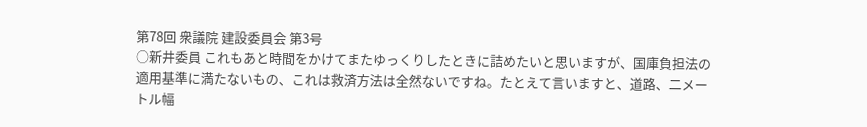第78回 衆議院 建設委員会 第3号
○新井委員 これもあと時間をかけてまたゆっくりしたときに詰めたいと思いますが、国庫負担法の適用基準に満たないもの、これは救済方法は全然ないですね。たとえて言いますと、道路、二メートル幅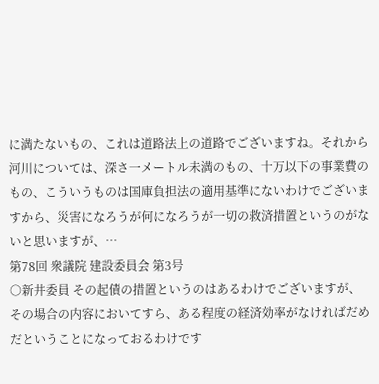に満たないもの、これは道路法上の道路でございますね。それから河川については、深さ一メートル未満のもの、十万以下の事業費のもの、こういうものは国庫負担法の適用基準にないわけでございますから、災害になろうが何になろうが一切の救済措置というのがないと思いますが、…
第78回 衆議院 建設委員会 第3号
○新井委員 その起債の措置というのはあるわけでございますが、その場合の内容においてすら、ある程度の経済効率がなければだめだということになっておるわけです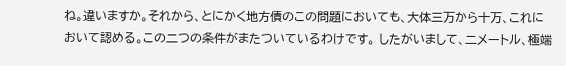ね。違いますか。それから、とにかく地方債のこの問題においても、大体三万から十万、これにおいて認める。この二つの条件がまたついているわけです。 したがいまして、二メートル、極端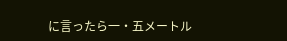に言ったら一・五メートル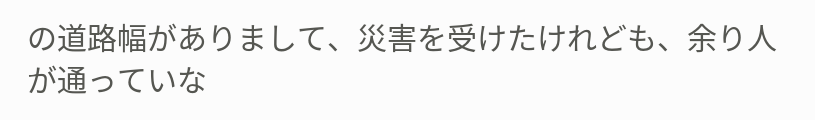の道路幅がありまして、災害を受けたけれども、余り人が通っていな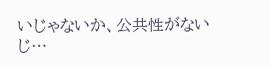いじゃないか、公共性がないじ…